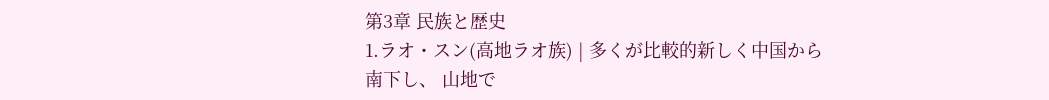第3章 民族と歴史
1.ラオ・スン(高地ラオ族) | 多くが比較的新しく中国から南下し、 山地で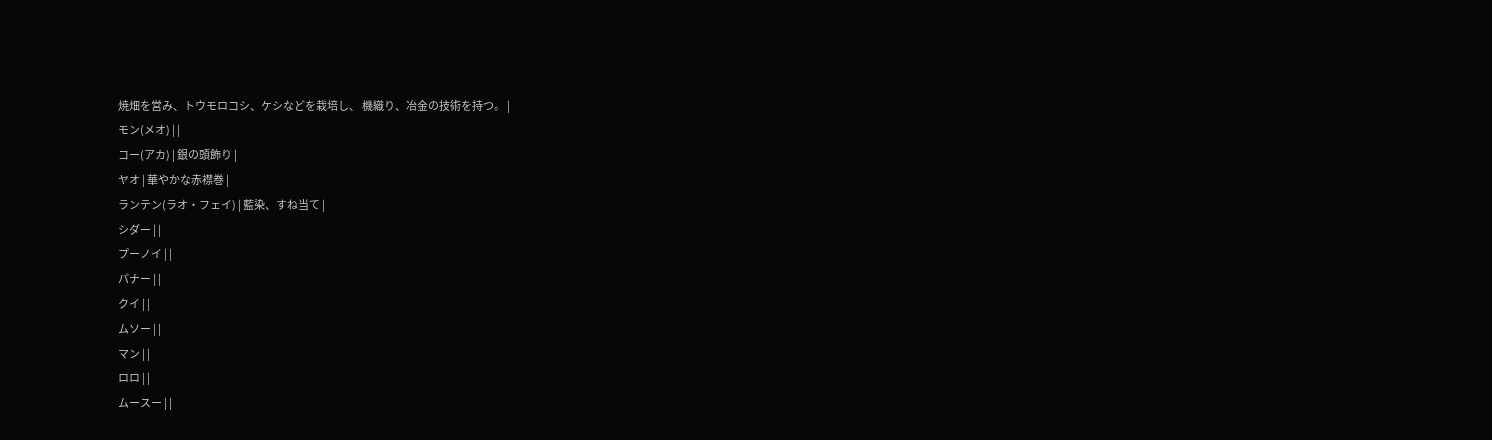焼畑を営み、トウモロコシ、ケシなどを栽培し、 機織り、冶金の技術を持つ。 |
モン(メオ) | |
コー(アカ) | 銀の頭飾り |
ヤオ | 華やかな赤襟巻 |
ランテン(ラオ・フェイ) | 藍染、すね当て |
シダー | |
プーノイ | |
パナー | |
クイ | |
ムソー | |
マン | |
ロロ | |
ムースー | |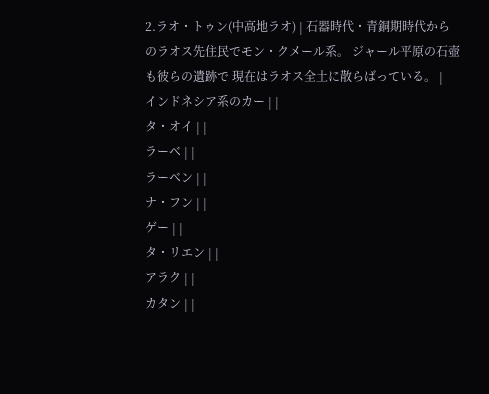2.ラオ・トゥン(中高地ラオ) | 石器時代・青銅期時代からのラオス先住民でモン・クメール系。 ジャール平原の石壺も彼らの遺跡で 現在はラオス全土に散らばっている。 |
インドネシア系のカー | |
タ・オイ | |
ラーベ | |
ラーベン | |
ナ・フン | |
ゲー | |
タ・リエン | |
アラク | |
カタン | |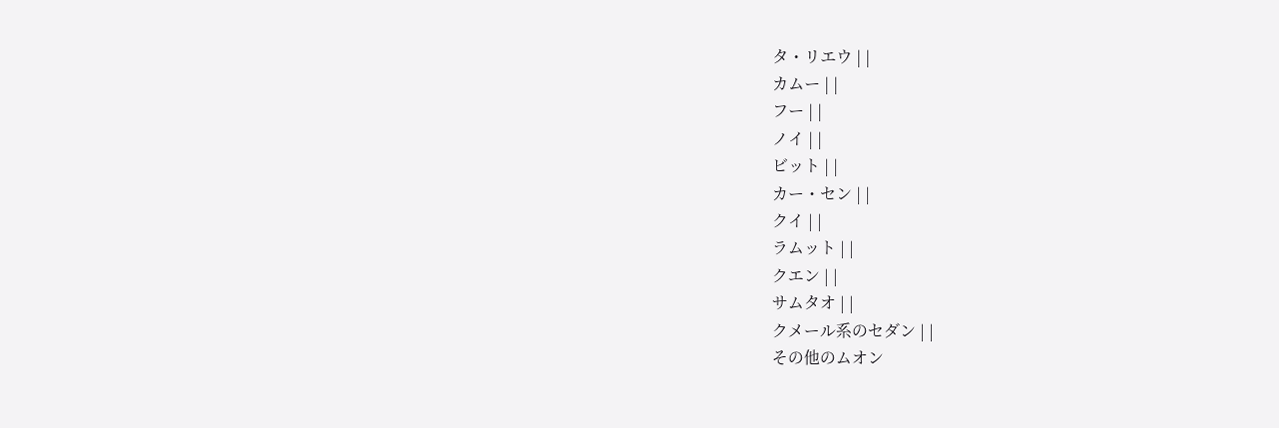タ・リエウ | |
カムー | |
フー | |
ノイ | |
ビット | |
カー・セン | |
クイ | |
ラムット | |
クエン | |
サムタオ | |
クメール系のセダン | |
その他のムオン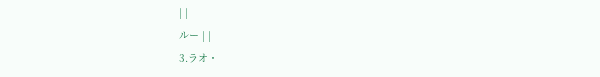| |
ルー | |
3.ラオ・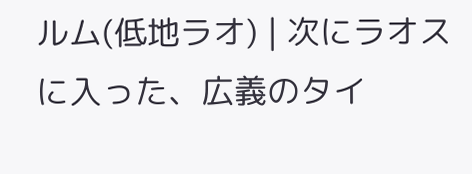ルム(低地ラオ) | 次にラオスに入った、広義のタイ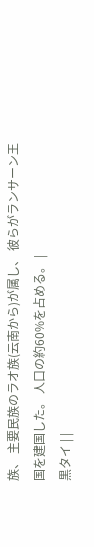族、 主要民族のラオ族(云南から)が属し、 彼らがランサーン王国を建国した。 人口の約60%を占める。 |
黒タイ | |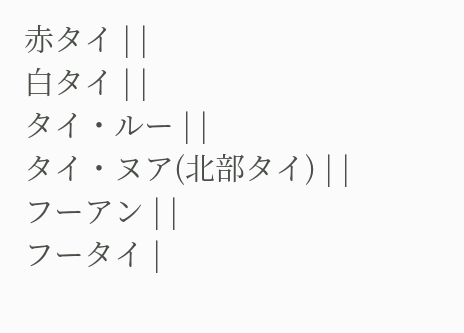赤タイ | |
白タイ | |
タイ・ルー | |
タイ・ヌア(北部タイ) | |
フーアン | |
フータイ |